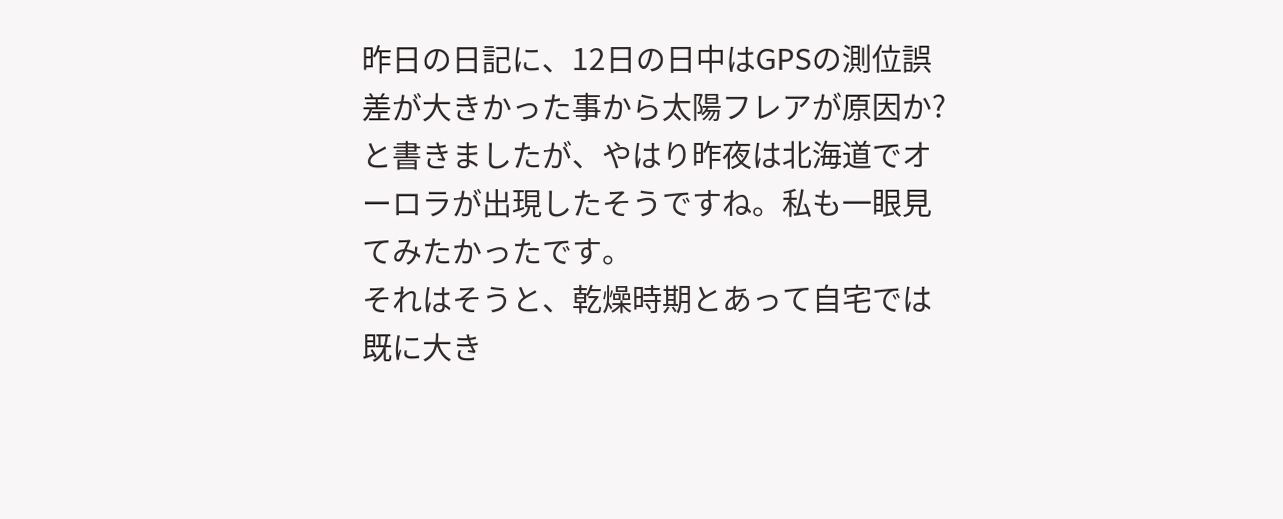昨日の日記に、12日の日中はGPSの測位誤差が大きかった事から太陽フレアが原因か?と書きましたが、やはり昨夜は北海道でオーロラが出現したそうですね。私も一眼見てみたかったです。
それはそうと、乾燥時期とあって自宅では既に大き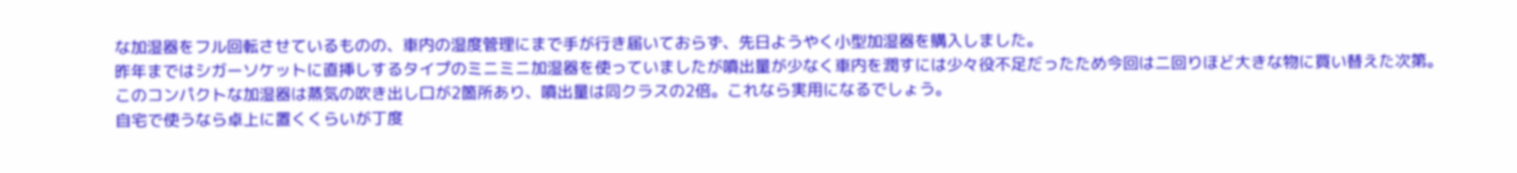な加湿器をフル回転させているものの、車内の湿度管理にまで手が行き届いておらず、先日ようやく小型加湿器を購入しました。
昨年まではシガーソケットに直挿しするタイプのミニミニ加湿器を使っていましたが噴出量が少なく車内を潤すには少々役不足だったため今回は二回りほど大きな物に買い替えた次第。
このコンパクトな加湿器は蒸気の吹き出し口が2箇所あり、噴出量は同クラスの2倍。これなら実用になるでしょう。
自宅で使うなら卓上に置くくらいが丁度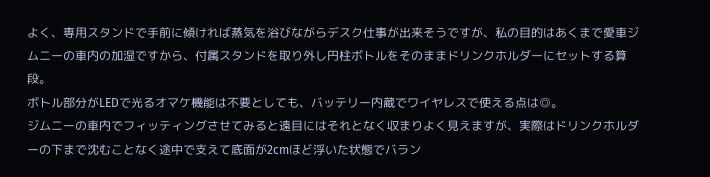よく、専用スタンドで手前に傾ければ蒸気を浴びながらデスク仕事が出来そうですが、私の目的はあくまで愛車ジムニーの車内の加湿ですから、付属スタンドを取り外し円柱ボトルをそのままドリンクホルダーにセットする算段。
ボトル部分がLEDで光るオマケ機能は不要としても、バッテリー内蔵でワイヤレスで使える点は◎。
ジムニーの車内でフィッティングさせてみると遠目にはそれとなく収まりよく見えますが、実際はドリンクホルダーの下まで沈むことなく途中で支えて底面が2cmほど浮いた状態でバラン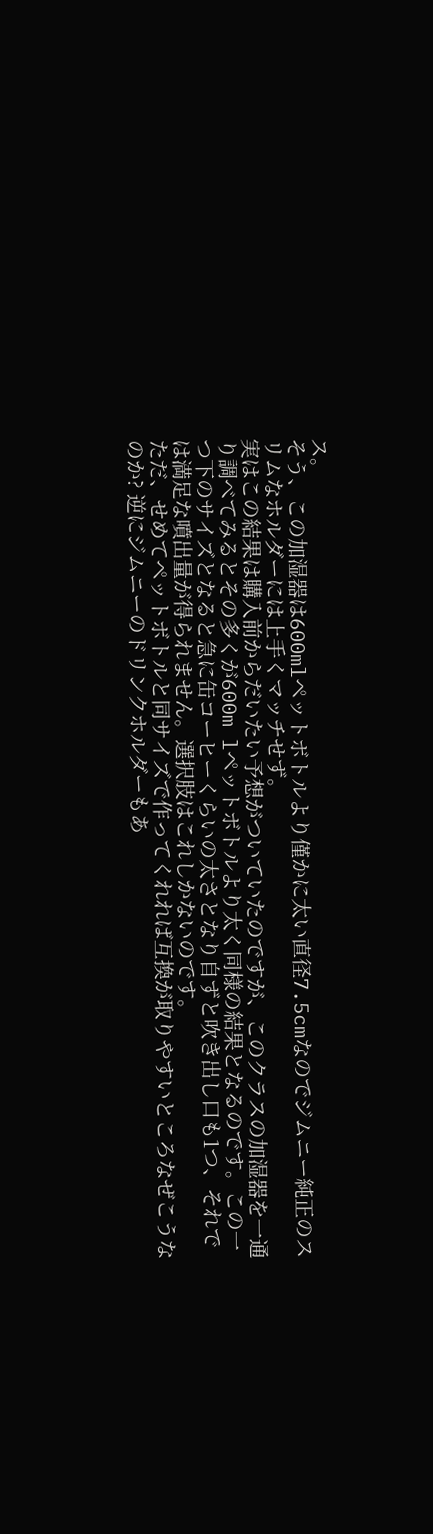ス。
そう、この加湿器は600mlペットボトルより僅かに太い直径7.5cmなのでジムニー純正のスリムなホルダーには上手くマッチせず。
実はこの結果は購入前からだいたい予想がついていたのですが、このクラスの加湿器を一通り調べてみるとその多くが600m lペットボトルより太く同様の結果となるのです。この一つ下のサイズとなると急に缶コーヒーくらいの太さとなり自ずと吹き出し口も1つ、それでは満足な噴出量が得られません。選択肢はこれしかないのです。
ただ、せめてペットボトルと同サイズで作ってくれれば互換が取りやすいところなぜこうなのか? 逆にジムニーのドリンクホルダーもあ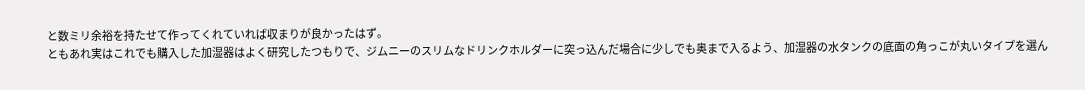と数ミリ余裕を持たせて作ってくれていれば収まりが良かったはず。
ともあれ実はこれでも購入した加湿器はよく研究したつもりで、ジムニーのスリムなドリンクホルダーに突っ込んだ場合に少しでも奥まで入るよう、加湿器の水タンクの底面の角っこが丸いタイプを選ん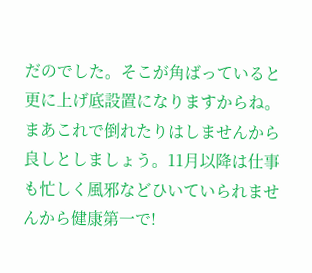だのでした。そこが角ばっていると更に上げ底設置になりますからね。
まあこれで倒れたりはしませんから良しとしましょう。11月以降は仕事も忙しく風邪などひいていられませんから健康第一で!